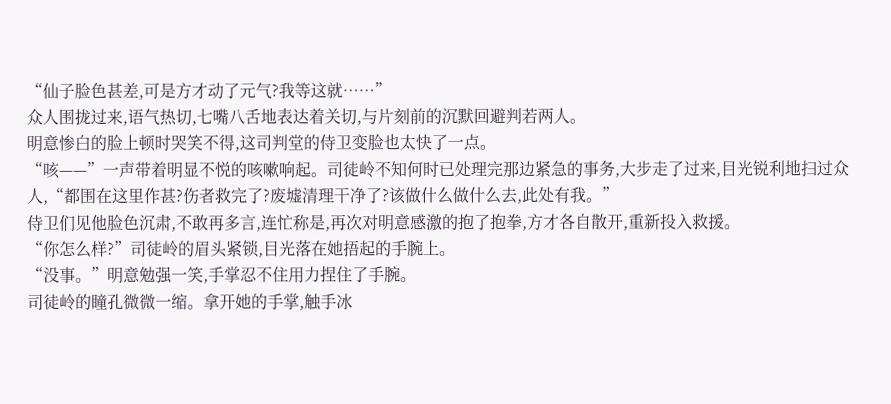“仙子脸色甚差,可是方才动了元气?我等这就……”
众人围拢过来,语气热切,七嘴八舌地表达着关切,与片刻前的沉默回避判若两人。
明意惨白的脸上顿时哭笑不得,这司判堂的侍卫变脸也太快了一点。
“咳——”一声带着明显不悦的咳嗽响起。司徒岭不知何时已处理完那边紧急的事务,大步走了过来,目光锐利地扫过众人,“都围在这里作甚?伤者救完了?废墟清理干净了?该做什么做什么去,此处有我。”
侍卫们见他脸色沉肃,不敢再多言,连忙称是,再次对明意感激的抱了抱拳,方才各自散开,重新投入救援。
“你怎么样?”司徒岭的眉头紧锁,目光落在她捂起的手腕上。
“没事。”明意勉强一笑,手掌忍不住用力捏住了手腕。
司徒岭的瞳孔微微一缩。拿开她的手掌,触手冰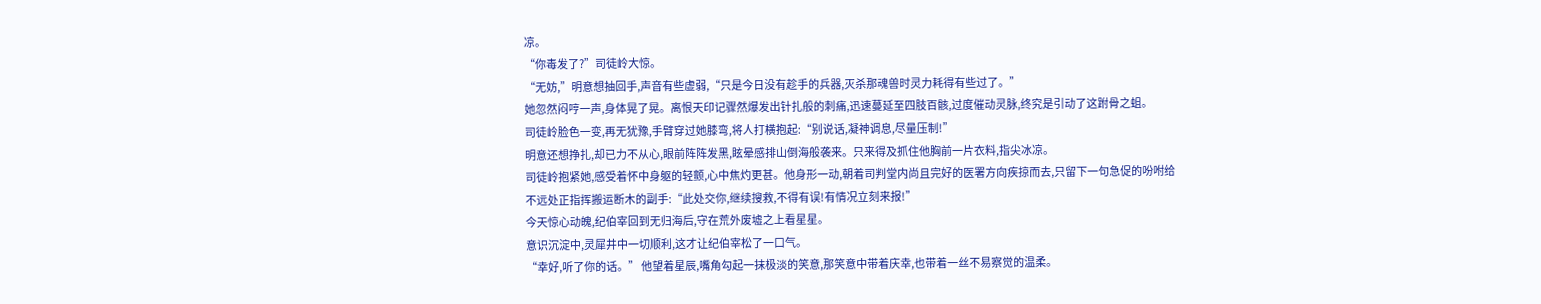凉。
“你毒发了?”司徒岭大惊。
“无妨,”明意想抽回手,声音有些虚弱,“只是今日没有趁手的兵器,灭杀那魂兽时灵力耗得有些过了。”
她忽然闷哼一声,身体晃了晃。离恨天印记骤然爆发出针扎般的刺痛,迅速蔓延至四肢百骸,过度催动灵脉,终究是引动了这跗骨之蛆。
司徒岭脸色一变,再无犹豫,手臂穿过她膝弯,将人打横抱起:“别说话,凝神调息,尽量压制!”
明意还想挣扎,却已力不从心,眼前阵阵发黑,眩晕感排山倒海般袭来。只来得及抓住他胸前一片衣料,指尖冰凉。
司徒岭抱紧她,感受着怀中身躯的轻颤,心中焦灼更甚。他身形一动,朝着司判堂内尚且完好的医署方向疾掠而去,只留下一句急促的吩咐给不远处正指挥搬运断木的副手:“此处交你,继续搜救,不得有误!有情况立刻来报!”
今天惊心动魄,纪伯宰回到无归海后,守在荒外废墟之上看星星。
意识沉淀中,灵犀井中一切顺利,这才让纪伯宰松了一口气。
“幸好,听了你的话。” 他望着星辰,嘴角勾起一抹极淡的笑意,那笑意中带着庆幸,也带着一丝不易察觉的温柔。